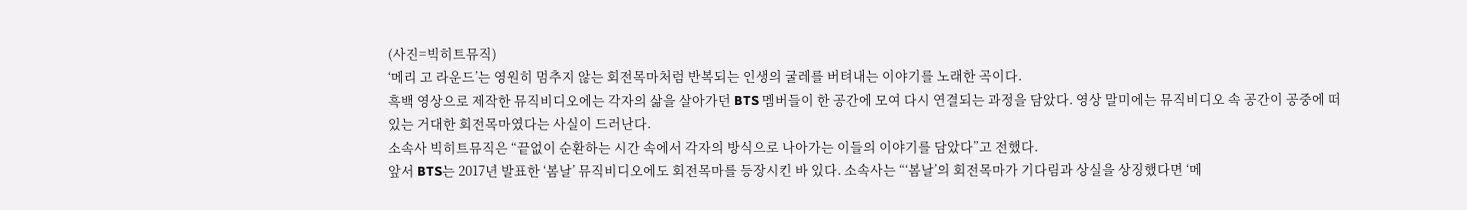(사진=빅히트뮤직)
‘메리 고 라운드’는 영원히 멈추지 않는 회전목마처럼 반복되는 인생의 굴레를 버텨내는 이야기를 노래한 곡이다.
흑백 영상으로 제작한 뮤직비디오에는 각자의 삶을 살아가던 BTS 멤버들이 한 공간에 모여 다시 연결되는 과정을 담았다. 영상 말미에는 뮤직비디오 속 공간이 공중에 떠있는 거대한 회전목마였다는 사실이 드러난다.
소속사 빅히트뮤직은 “끝없이 순환하는 시간 속에서 각자의 방식으로 나아가는 이들의 이야기를 담았다”고 전했다.
앞서 BTS는 2017년 발표한 ‘봄날’ 뮤직비디오에도 회전목마를 등장시킨 바 있다. 소속사는 “‘봄날’의 회전목마가 기다림과 상실을 상징했다면 ‘메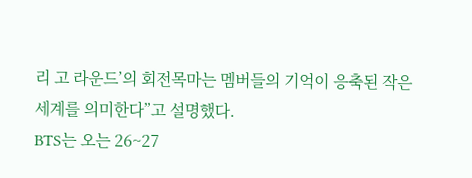리 고 라운드’의 회전목마는 멤버들의 기억이 응축된 작은 세계를 의미한다”고 설명했다.
BTS는 오는 26~27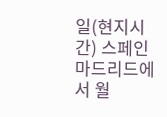일(현지시간) 스페인 마드리드에서 월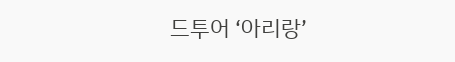드투어 ‘아리랑’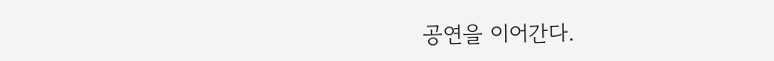공연을 이어간다.